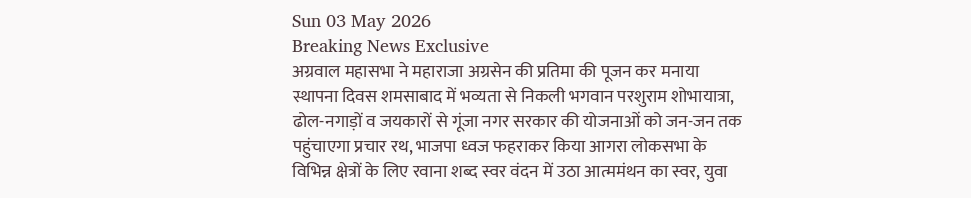Sun 03 May 2026
Breaking News Exclusive
अग्रवाल महासभा ने महाराजा अग्रसेन की प्रतिमा की पूजन कर मनाया स्थापना दिवस शमसाबाद में भव्यता से निकली भगवान परशुराम शोभायात्रा, ढोल-नगाड़ों व जयकारों से गूंजा नगर सरकार की योजनाओं को जन-जन तक पहुंचाएगा प्रचार रथ, भाजपा ध्वज फहराकर किया आगरा लोकसभा के विभिन्न क्षेत्रों के लिए रवाना शब्द स्वर वंदन में उठा आत्ममंथन का स्वर, युवा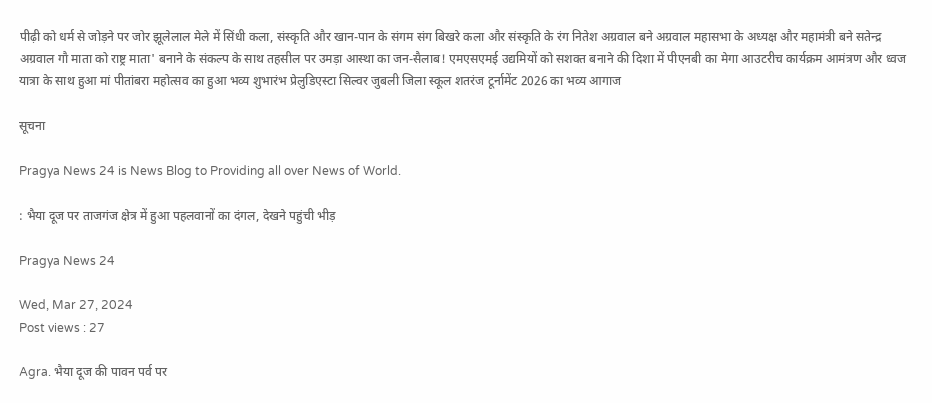पीढ़ी को धर्म से जोड़ने पर जोर झूलेलाल मेले में सिंधी कला, संस्कृति और खान-पान के संगम संग बिखरे कला और संस्कृति के रंग नितेश अग्रवाल बने अग्रवाल महासभा के अध्यक्ष और महामंत्री बने सतेन्द्र अग्रवाल गौ माता को राष्ट्र माता' बनाने के संकल्प के साथ तहसील पर उमड़ा आस्था का जन-सैलाब! एमएसएमई उद्यमियों को सशक्त बनाने की दिशा में पीएनबी का मेगा आउटरीच कार्यक्रम आमंत्रण और ध्वज यात्रा के साथ हुआ मां पीतांबरा महोत्सव का हुआ भव्य शुभारंभ प्रेलुडिएस्टा सिल्वर जुबली जिला स्कूल शतरंज टूर्नामेंट 2026 का भव्य आगाज

सूचना

Pragya News 24 is News Blog to Providing all over News of World.

: भैया दूज पर ताजगंज क्षेत्र में हुआ पहलवानों का दंगल, देखने पहुंची भीड़

Pragya News 24

Wed, Mar 27, 2024
Post views : 27

Agra. भैया दूज की पावन पर्व पर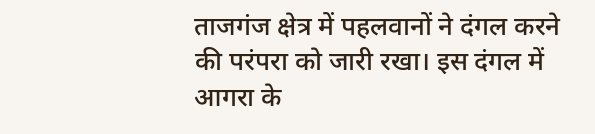ताजगंज क्षेत्र में पहलवानों ने दंगल करने की परंपरा को जारी रखा। इस दंगल में आगरा के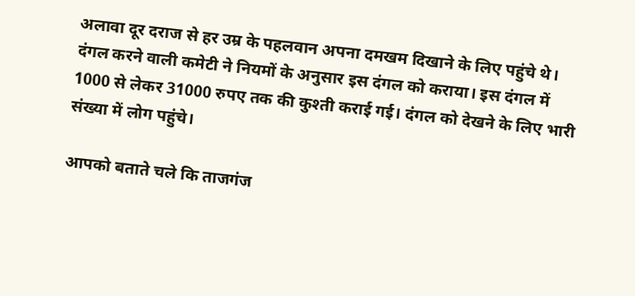अलावा दूर दराज से हर उम्र के पहलवान अपना दमखम दिखाने के लिए पहुंचे थे। दंगल करने वाली कमेटी ने नियमों के अनुसार इस दंगल को कराया। इस दंगल में 1000 से लेकर 31000 रुपए तक की कुश्ती कराई गई। दंगल को देखने के लिए भारी संख्या में लोग पहुंचे।

आपको बताते चले कि ताजगंज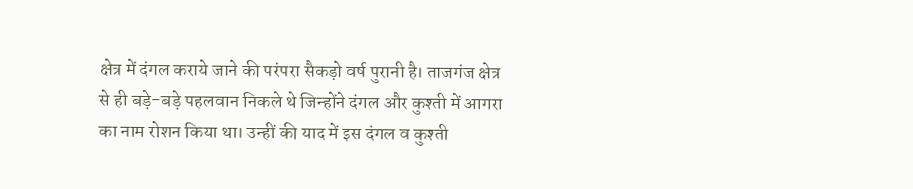क्षेत्र में दंगल कराये जाने की परंपरा सैकड़ो वर्ष पुरानी है। ताजगंज क्षेत्र से ही बड़े-बड़े पहलवान निकले थे जिन्होंने दंगल और कुश्ती में आगरा का नाम रोशन किया था। उन्हीं की याद में इस दंगल व कुश्ती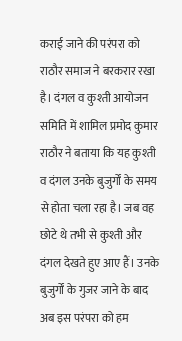कराई जाने की परंपरा को राठौर समाज ने बरकरार रखा है। दंगल व कुश्ती आयोजन समिति में शामिल प्रमोद कुमार राठौर ने बताया कि यह कुश्ती व दंगल उनके बुजुर्गों के समय से होता चला रहा है। जब वह छोटे थे तभी से कुश्ती और दंगल देखते हुए आए हैं। उनके बुजुर्गों के गुजर जाने के बाद अब इस परंपरा को हम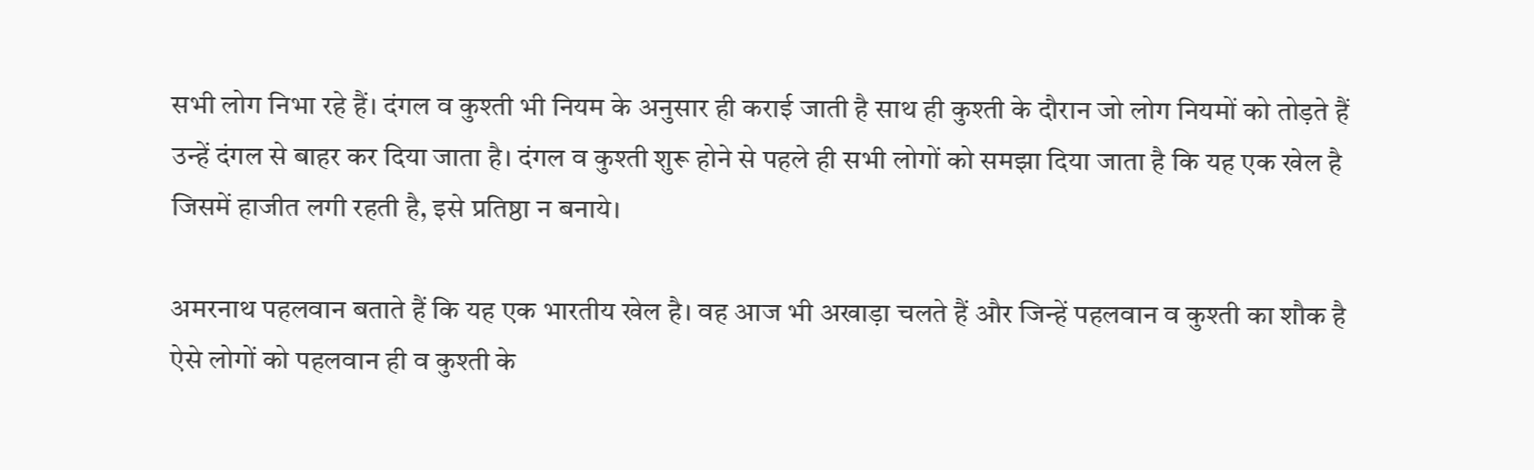सभी लोग निभा रहे हैं। दंगल व कुश्ती भी नियम के अनुसार ही कराई जाती है साथ ही कुश्ती के दौरान जो लोग नियमों को तोड़ते हैं उन्हें दंगल से बाहर कर दिया जाता है। दंगल व कुश्ती शुरू होने से पहले ही सभी लोगों को समझा दिया जाता है कि यह एक खेल है जिसमें हाजीत लगी रहती है, इसे प्रतिष्ठा न बनाये।

अमरनाथ पहलवान बताते हैं कि यह एक भारतीय खेल है। वह आज भी अखाड़ा चलते हैं और जिन्हें पहलवान व कुश्ती का शौक है ऐसे लोगों को पहलवान ही व कुश्ती के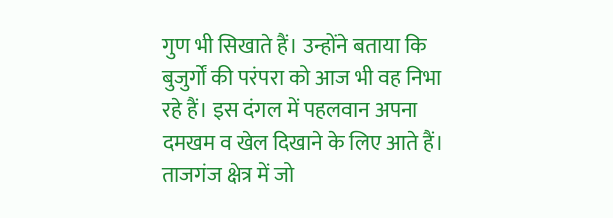गुण भी सिखाते हैं। उन्होंने बताया कि बुजुर्गों की परंपरा को आज भी वह निभा रहे हैं। इस दंगल में पहलवान अपना दमखम व खेल दिखाने के लिए आते हैं। ताजगंज क्षेत्र में जो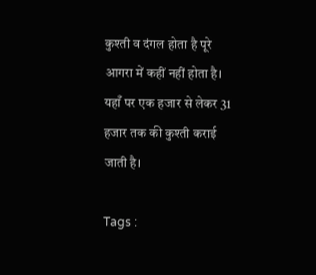कुश्ती व दंगल होता है पूरे आगरा में कहीं नहीं होता है। यहाँ पर एक हजार से लेकर 31 हजार तक की कुश्ती कराई जाती है।

Tags :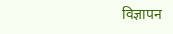विज्ञापन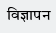विज्ञापन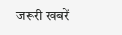जरूरी खबरें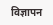विज्ञापन